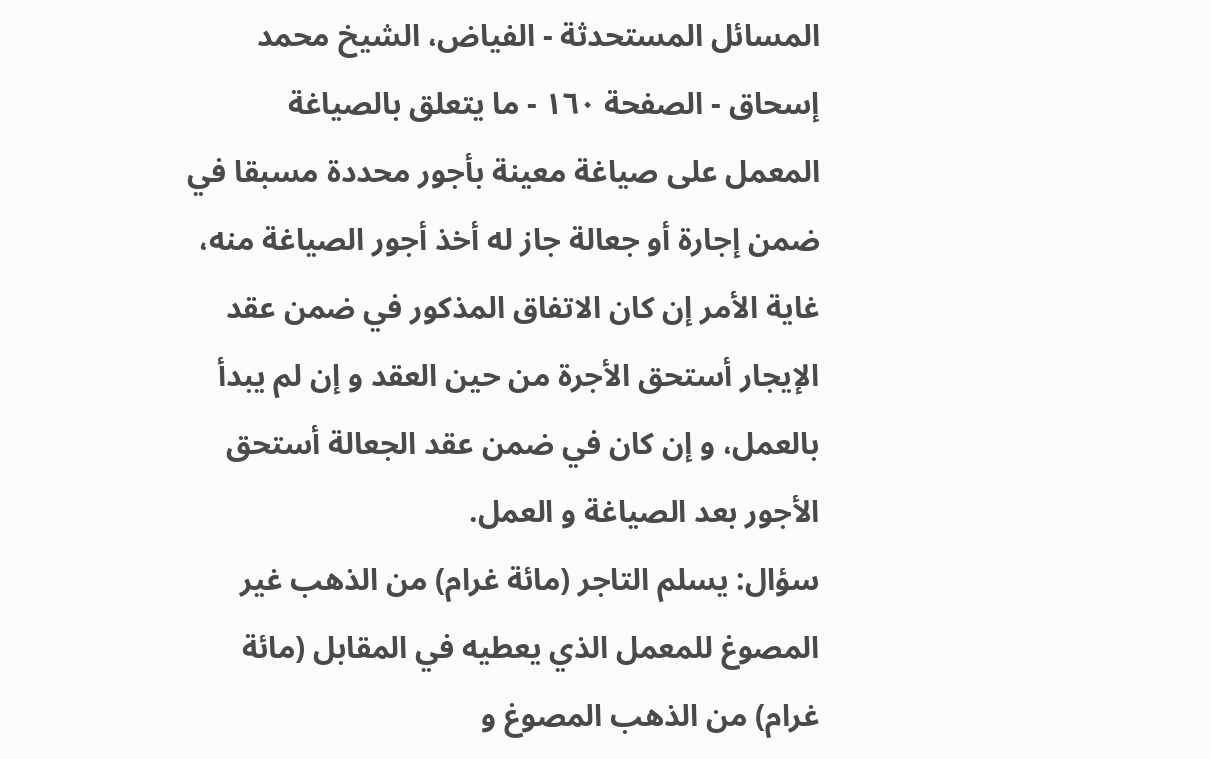المسائل المستحدثة - الفياض، الشيخ محمد إسحاق - الصفحة ١٦٠ - ما يتعلق بالصياغة
المعمل على صياغة معينة بأجور محددة مسبقا في ضمن إجارة أو جعالة جاز له أخذ أجور الصياغة منه، غاية الأمر إن كان الاتفاق المذكور في ضمن عقد الإيجار أستحق الأجرة من حين العقد و إن لم يبدأ بالعمل، و إن كان في ضمن عقد الجعالة أستحق الأجور بعد الصياغة و العمل.
سؤال: يسلم التاجر (مائة غرام) من الذهب غير المصوغ للمعمل الذي يعطيه في المقابل (مائة غرام) من الذهب المصوغ و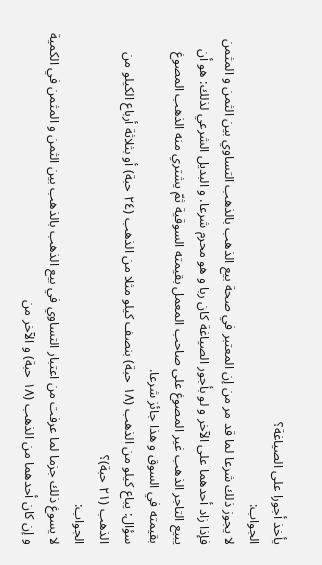يأخذ أجورا على الصياغة؟
الجواب:
لا يجوز ذلك شرعا لما قد مر من إن المعتبر في صحة بيع الذهب بالذهب التساوي بين الثمن و المثمن فإذا زاد أحدهما على الآخر و لو بأجور الصياغة كان ربا و هو محرم شرعا. و البديل الشرعي لذلك: هو أن يبيع التاجر الذهب غير المصوغ على صاحب المعمل بقيمته السوقية ثمّ يشتري منه الذهب المصوغ بقيمته في السوق و هذا جائز شرعا.
سؤال: يباع كيلو من الذهب (١٨ حبة) بنصف كيلو مثلا من الذهب (٢٤ حبة) أو بثلاثة أرباع الكيلو من الذهب (٢١ حبة)؟
الجواب:
لا يسوغ ذلك جزما لما عرفت من اعتبار التساوي في بيع الذهب بالذهب بين الثمن و المثمن في الكمية و إن كان أحدهما من الذهب (١٨ حبة) و الآخر من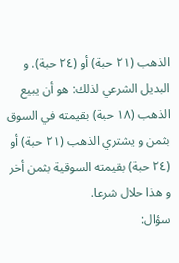الذهب (٢١ حبة) أو (٢٤ حبة). و البديل الشرعي لذلك: هو أن يبيع الذهب (١٨ حبة) بقيمته في السوق بثمن و يشتري الذهب (٢١ حبة) أو (٢٤ حبة) بقيمته السوقية بثمن أخر و هذا حلال شرعا.
سؤال: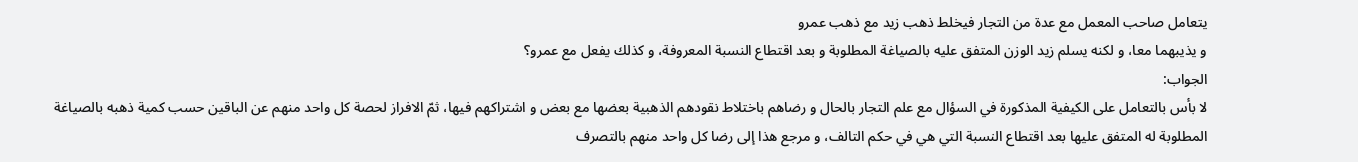يتعامل صاحب المعمل مع عدة من التجار فيخلط ذهب زيد مع ذهب عمرو
و يذيبهما معا، و لكنه يسلم زيد الوزن المتفق عليه بالصياغة المطلوبة و بعد اقتطاع النسبة المعروفة، و كذلك يفعل مع عمرو؟
الجواب:
لا بأس بالتعامل على الكيفية المذكورة في السؤال مع علم التجار بالحال و رضاهم باختلاط نقودهم الذهبية بعضها مع بعض و اشتراكهم فيها، ثمّ الافراز لحصة كل واحد منهم عن الباقين حسب كمية ذهبه بالصياغة المطلوبة له المتفق عليها بعد اقتطاع النسبة التي هي في حكم التالف، و مرجع هذا إلى رضا كل واحد منهم بالتصرف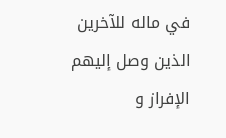في ماله للآخرين الذين وصل إليهم الإفراز و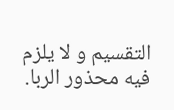التقسيم و لا يلزم فيه محذور الربا.